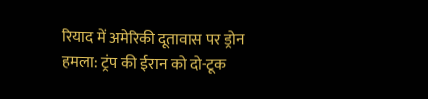रियाद में अमेरिकी दूतावास पर ड्रोन हमला: ट्रंप की ईरान को दो-टूक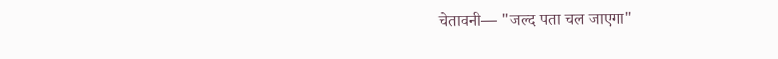चेतावनी— "जल्द पता चल जाएगा"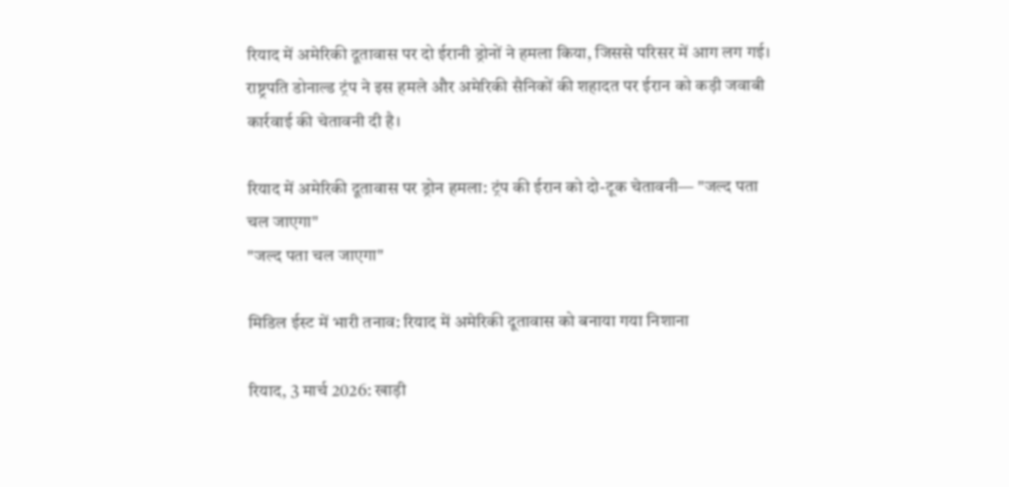रियाद में अमेरिकी दूतावास पर दो ईरानी ड्रोनों ने हमला किया, जिससे परिसर में आग लग गई। राष्ट्रपति डोनाल्ड ट्रंप ने इस हमले और अमेरिकी सैनिकों की शहादत पर ईरान को कड़ी जवाबी कार्रवाई की चेतावनी दी है।

रियाद में अमेरिकी दूतावास पर ड्रोन हमला: ट्रंप की ईरान को दो-टूक चेतावनी— "जल्द पता चल जाएगा"
"जल्द पता चल जाएगा"

मिडिल ईस्ट में भारी तनाव: रियाद में अमेरिकी दूतावास को बनाया गया निशाना

रियाद, 3 मार्च 2026: खाड़ी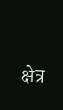क्षेत्र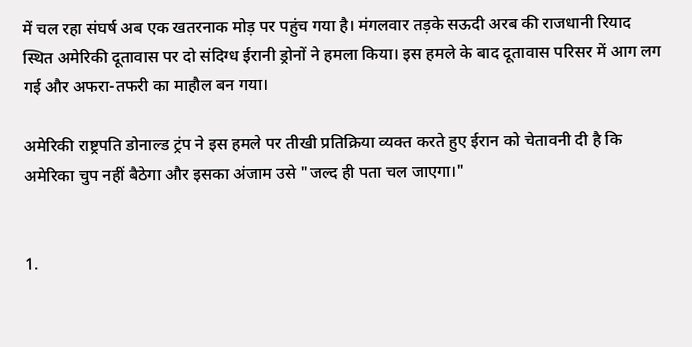में चल रहा संघर्ष अब एक खतरनाक मोड़ पर पहुंच गया है। मंगलवार तड़के सऊदी अरब की राजधानी रियाद स्थित अमेरिकी दूतावास पर दो संदिग्ध ईरानी ड्रोनों ने हमला किया। इस हमले के बाद दूतावास परिसर में आग लग गई और अफरा-तफरी का माहौल बन गया।

अमेरिकी राष्ट्रपति डोनाल्ड ट्रंप ने इस हमले पर तीखी प्रतिक्रिया व्यक्त करते हुए ईरान को चेतावनी दी है कि अमेरिका चुप नहीं बैठेगा और इसका अंजाम उसे "जल्द ही पता चल जाएगा।"


1.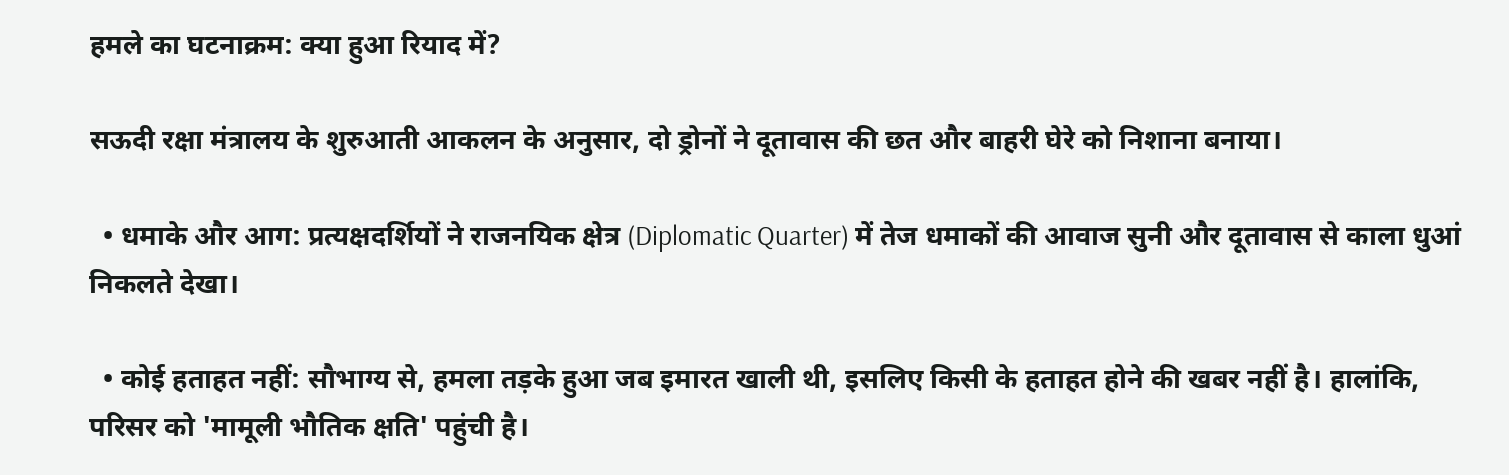हमले का घटनाक्रम: क्या हुआ रियाद में?

सऊदी रक्षा मंत्रालय के शुरुआती आकलन के अनुसार, दो ड्रोनों ने दूतावास की छत और बाहरी घेरे को निशाना बनाया।

  • धमाके और आग: प्रत्यक्षदर्शियों ने राजनयिक क्षेत्र (Diplomatic Quarter) में तेज धमाकों की आवाज सुनी और दूतावास से काला धुआं निकलते देखा।

  • कोई हताहत नहीं: सौभाग्य से, हमला तड़के हुआ जब इमारत खाली थी, इसलिए किसी के हताहत होने की खबर नहीं है। हालांकि, परिसर को 'मामूली भौतिक क्षति' पहुंची है।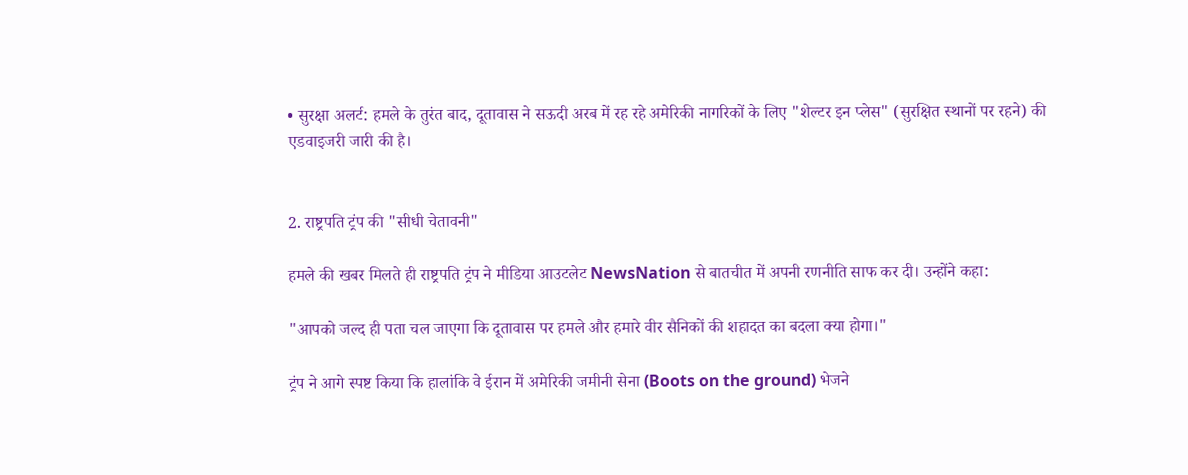• सुरक्षा अलर्ट: हमले के तुरंत बाद, दूतावास ने सऊदी अरब में रह रहे अमेरिकी नागरिकों के लिए "शेल्टर इन प्लेस" (सुरक्षित स्थानों पर रहने) की एडवाइजरी जारी की है।


2. राष्ट्रपति ट्रंप की "सीधी चेतावनी"

हमले की खबर मिलते ही राष्ट्रपति ट्रंप ने मीडिया आउटलेट NewsNation से बातचीत में अपनी रणनीति साफ कर दी। उन्होंने कहा:

"आपको जल्द ही पता चल जाएगा कि दूतावास पर हमले और हमारे वीर सैनिकों की शहादत का बदला क्या होगा।"

ट्रंप ने आगे स्पष्ट किया कि हालांकि वे ईरान में अमेरिकी जमीनी सेना (Boots on the ground) भेजने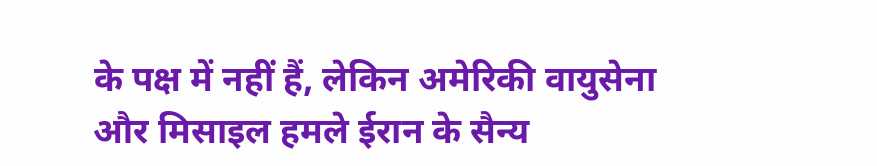के पक्ष में नहीं हैं, लेकिन अमेरिकी वायुसेना और मिसाइल हमले ईरान के सैन्य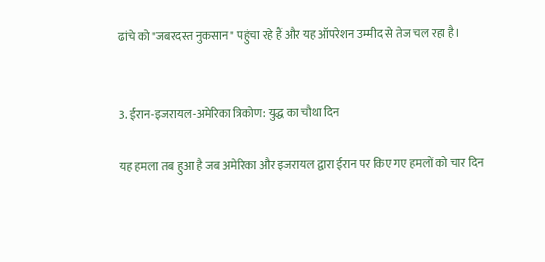ढांचे को "जबरदस्त नुकसान" पहुंचा रहे हैं और यह ऑपरेशन उम्मीद से तेज चल रहा है।


3. ईरान-इजरायल-अमेरिका त्रिकोण: युद्ध का चौथा दिन

यह हमला तब हुआ है जब अमेरिका और इजरायल द्वारा ईरान पर किए गए हमलों को चार दिन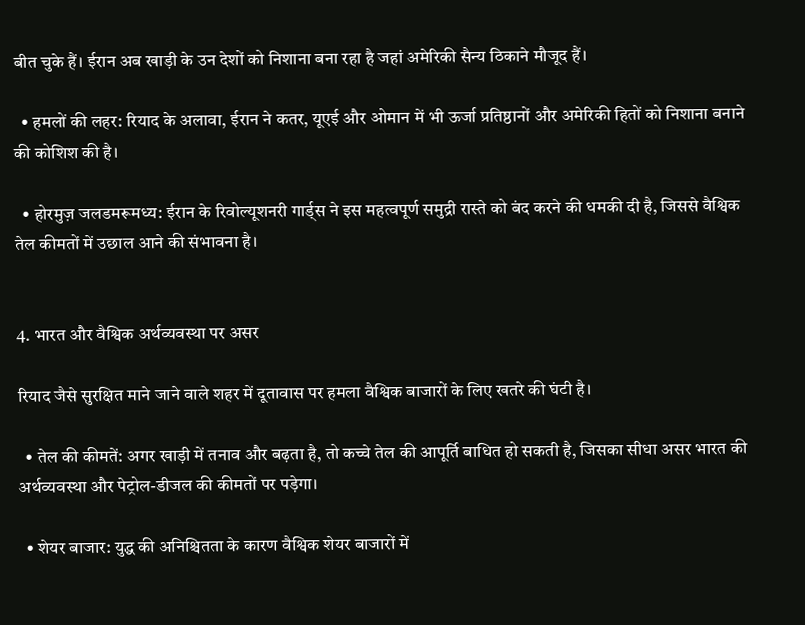बीत चुके हैं। ईरान अब खाड़ी के उन देशों को निशाना बना रहा है जहां अमेरिकी सैन्य ठिकाने मौजूद हैं।

  • हमलों की लहर: रियाद के अलावा, ईरान ने कतर, यूएई और ओमान में भी ऊर्जा प्रतिष्ठानों और अमेरिकी हितों को निशाना बनाने की कोशिश की है।

  • होरमुज़ जलडमरूमध्य: ईरान के रिवोल्यूशनरी गार्ड्स ने इस महत्वपूर्ण समुद्री रास्ते को बंद करने की धमकी दी है, जिससे वैश्विक तेल कीमतों में उछाल आने की संभावना है।


4. भारत और वैश्विक अर्थव्यवस्था पर असर

रियाद जैसे सुरक्षित माने जाने वाले शहर में दूतावास पर हमला वैश्विक बाजारों के लिए खतरे की घंटी है।

  • तेल की कीमतें: अगर खाड़ी में तनाव और बढ़ता है, तो कच्चे तेल की आपूर्ति बाधित हो सकती है, जिसका सीधा असर भारत की अर्थव्यवस्था और पेट्रोल-डीजल की कीमतों पर पड़ेगा।

  • शेयर बाजार: युद्ध की अनिश्चितता के कारण वैश्विक शेयर बाजारों में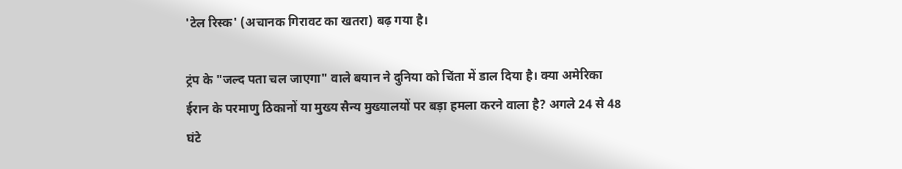'टेल रिस्क' (अचानक गिरावट का खतरा) बढ़ गया है।

ट्रंप के "जल्द पता चल जाएगा" वाले बयान ने दुनिया को चिंता में डाल दिया है। क्या अमेरिका ईरान के परमाणु ठिकानों या मुख्य सैन्य मुख्यालयों पर बड़ा हमला करने वाला है? अगले 24 से 48 घंटे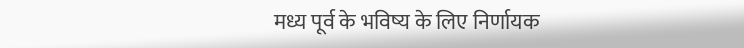मध्य पूर्व के भविष्य के लिए निर्णायक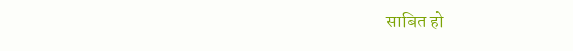साबित हो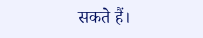सकते हैं।